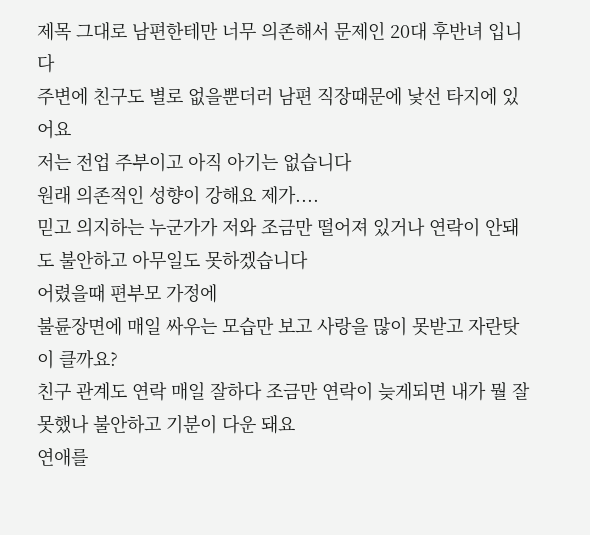제목 그대로 남편한테만 너무 의존해서 문제인 20대 후반녀 입니다
주변에 친구도 별로 없을뿐더러 남편 직장때문에 낯선 타지에 있어요
저는 전업 주부이고 아직 아기는 없습니다
원래 의존적인 성향이 강해요 제가....
믿고 의지하는 누군가가 저와 조금만 떨어져 있거나 연락이 안돼도 불안하고 아무일도 못하겠습니다
어렸을때 편부모 가정에
불륜장면에 매일 싸우는 모습만 보고 사랑을 많이 못받고 자란탓이 클까요?
친구 관계도 연락 매일 잘하다 조금만 연락이 늦게되면 내가 뭘 잘못했나 불안하고 기분이 다운 돼요
연애를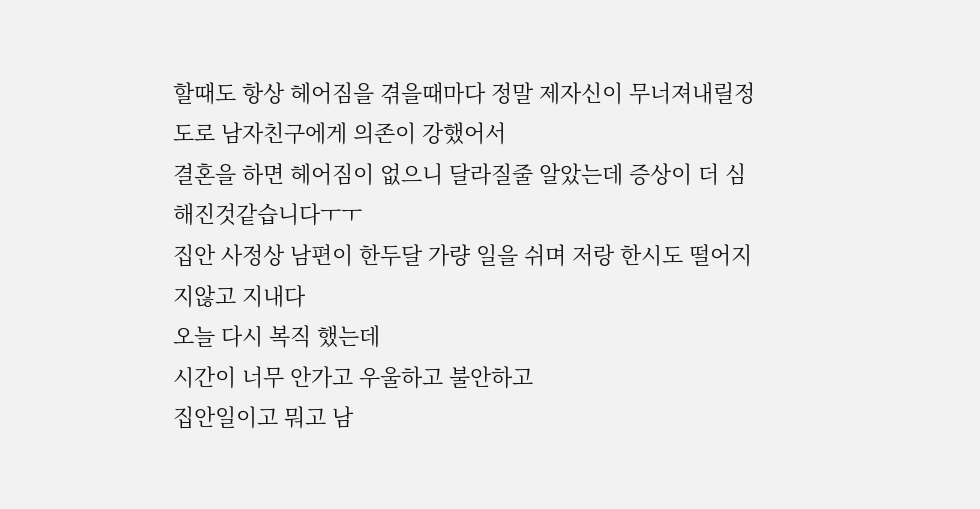할때도 항상 헤어짐을 겪을때마다 정말 제자신이 무너져내릴정도로 남자친구에게 의존이 강했어서
결혼을 하면 헤어짐이 없으니 달라질줄 알았는데 증상이 더 심해진것같습니다ㅜㅜ
집안 사정상 남편이 한두달 가량 일을 쉬며 저랑 한시도 떨어지지않고 지내다
오늘 다시 복직 했는데
시간이 너무 안가고 우울하고 불안하고
집안일이고 뭐고 남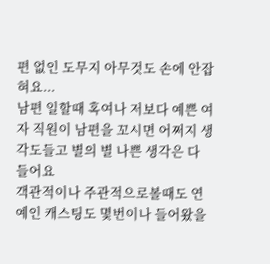편 없인 도무지 아무것도 손에 안잡혀요...
남편 일할때 혹여나 저보다 예쁜 여자 직원이 남편을 꼬시면 어쩌지 생각도들고 별의 별 나쁜 생각은 다 들어요
객관적이나 주관적으로볼때도 연예인 캐스팅도 몇번이나 들어왔을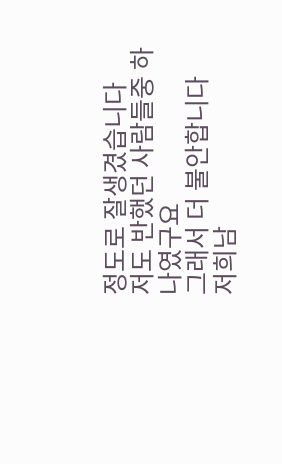정도로 잘생겼습니다
저도 반했던 사람들중 하나였구요
그래서 더 불안합니다
저희남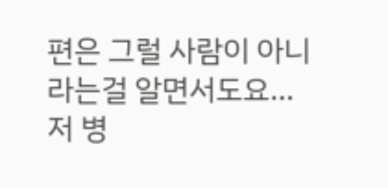편은 그럴 사람이 아니라는걸 알면서도요...
저 병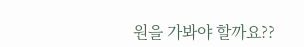원을 가봐야 할까요??